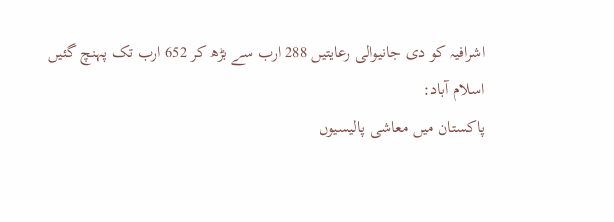اشرافیہ کو دی جانیوالی رعایتیں 288 ارب سے بڑھ کر 652 ارب تک پہنچ گئیں
اسلام آباد:
پاکستان میں معاشی پالیسیوں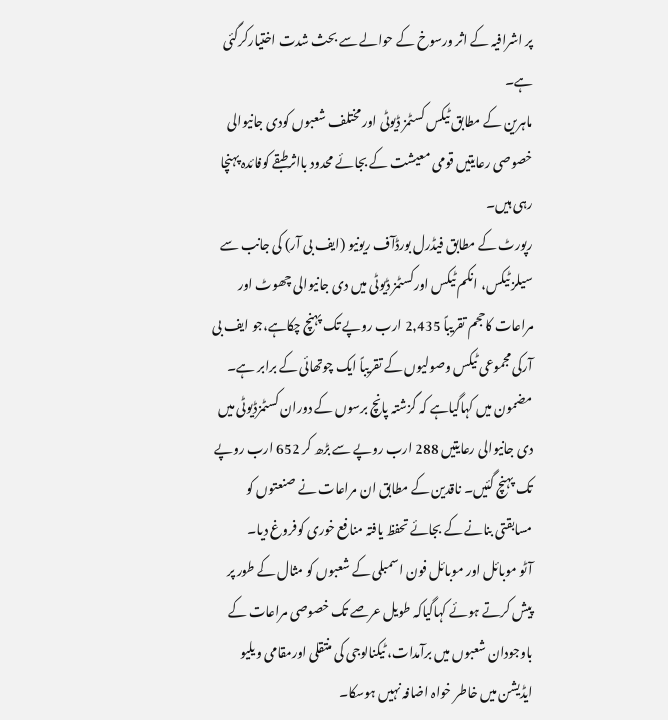پر اشرافیہ کے اثر ورسوخ کے حوالے سے بحث شدت اختیارکرگئی ہے۔
ماہرین کے مطابق ٹیکس کسٹمز ڈیوٹی اور مختلف شعبوں کودی جانیوالی خصوصی رعایتیں قومی معیشت کے بجائے محدود بااثرطبقے کوفائدہ پہنچا رہی ہیں۔
رپورٹ کے مطابق فیڈرل بورڈآف ریونیو (ایف بی آر) کی جانب سے سیلز ٹیکس، انکم ٹیکس اورکسٹمز ڈیوٹی میں دی جانیوالی چھوٹ اور مراعات کاحجم تقریباً 2,435 ارب روپے تک پہنچ چکاہے،جو ایف بی آرکی مجموعی ٹیکس وصولیوں کے تقریباً ایک چوتھائی کے برابر ہے۔
مضمون میں کہاگیاہے کہ گزشتہ پانچ برسوں کے دوران کسٹمزڈیوٹی میں دی جانیوالی رعایتیں 288 ارب روپے سے بڑھ کر 652 ارب روپے تک پہنچ گئیں۔ ناقدین کے مطابق ان مراعات نے صنعتوں کو مسابقتی بنانے کے بجائے تحفظ یافتہ منافع خوری کوفروغ دیا۔
آٹو موبائل اور موبائل فون اسمبلی کے شعبوں کو مثال کے طور پر پیش کرتے ہوئے کہاگیاکہ طویل عرصے تک خصوصی مراعات کے باوجودان شعبوں میں برآمدات، ٹیکنالوجی کی منتقلی اورمقامی ویلیو ایڈیشن میں خاطر خواہ اضافہ نہیں ہوسکا۔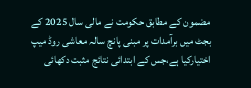مضمون کے مطابق حکومت نے مالی سال 2025 کے بجٹ میں برآمدات پر مبنی پانچ سالہ معاشی روڈ میپ اختیارکیا ہے،جس کے ابتدائی نتائج مثبت دکھائی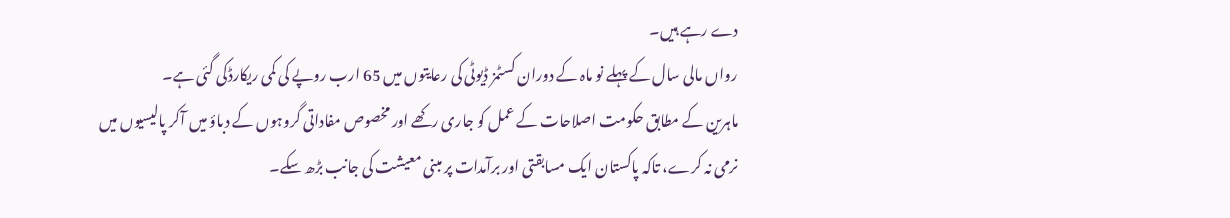دے رہے ہیں۔
رواں مالی سال کے پہلے نو ماہ کے دوران کسٹمز ڈیوٹی کی رعایتوں میں 65 ارب روپے کی کمی ریکارڈکی گئی ہے۔
ماہرین کے مطابق حکومت اصلاحات کے عمل کو جاری رکھے اور مخصوص مفاداتی گروہوں کے دباؤ میں آکر پالیسیوں میں نرمی نہ کرے، تاکہ پاکستان ایک مسابقتی اور برآمدات پر مبنی معیشت کی جانب بڑھ سکے۔